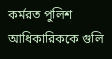কর্মরত পুলিশ আধিকারিককে গুলি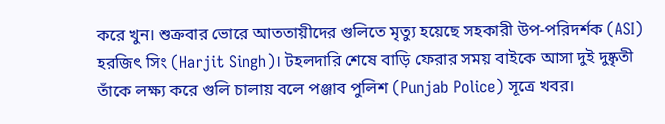করে খুন। শুক্রবার ভোরে আততায়ীদের গুলিতে মৃত্যু হয়েছে সহকারী উপ-পরিদর্শক (ASI) হরজিৎ সিং (Harjit Singh)। টহলদারি শেষে বাড়ি ফেরার সময় বাইকে আসা দুই দুষ্কৃতী তাঁকে লক্ষ্য করে গুলি চালায় বলে পঞ্জাব পুলিশ (Punjab Police) সূত্রে খবর।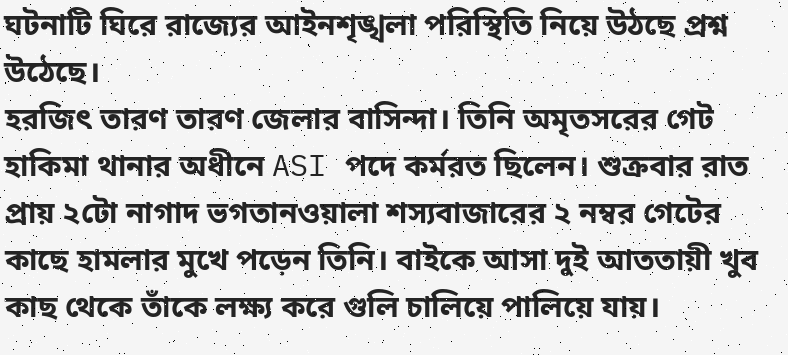ঘটনাটি ঘিরে রাজ্যের আইনশৃঙ্খলা পরিস্থিতি নিয়ে উঠছে প্রশ্ন উঠেছে।
হরজিৎ তারণ তারণ জেলার বাসিন্দা। তিনি অমৃতসরের গেট হাকিমা থানার অধীনে ASI পদে কর্মরত ছিলেন। শুক্রবার রাত প্রায় ২টো নাগাদ ভগতানওয়ালা শস্যবাজারের ২ নম্বর গেটের কাছে হামলার মুখে পড়েন তিনি। বাইকে আসা দুই আততায়ী খুব কাছ থেকে তাঁকে লক্ষ্য করে গুলি চালিয়ে পালিয়ে যায়।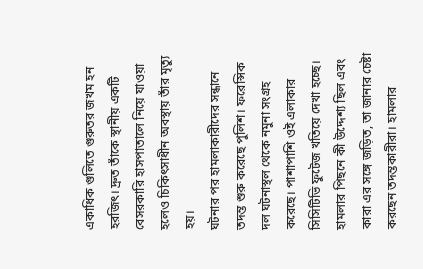একাধিক গুলিতে গুরুতর জখম হন হরজিৎ। দ্রুত তাঁকে স্থানীয় একটি বেসরকারি হাসপাতালে নিয়ে যাওয়া হলেও চিকিৎসাধীন অবস্থায় তাঁর মৃত্যু হয়।
ঘটনার পর হামলাকারীদের সন্ধানে তদন্ত শুরু করেছে পুলিশ। ফরেন্সিক দল ঘটনাস্থল থেকে নমুনা সংগ্রহ করেছে। পাশাপাশি ওই এলাকার সিসিটিভি ফুটেজ খতিয়ে দেখা হচ্ছে। হামলার পিছনে কী উদ্দেশ্য ছিল এবং কারা এর সঙ্গে জড়িত, তা জানার চেষ্টা করছেন তদন্তকারীরা। হামলার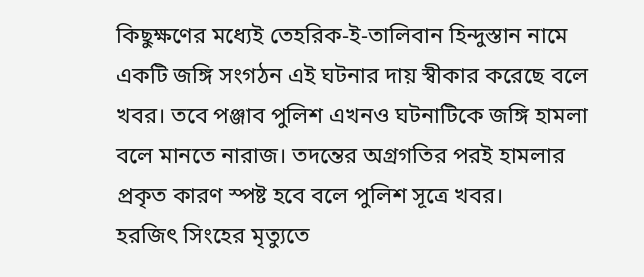কিছুক্ষণের মধ্যেই তেহরিক-ই-তালিবান হিন্দুস্তান নামে একটি জঙ্গি সংগঠন এই ঘটনার দায় স্বীকার করেছে বলে খবর। তবে পঞ্জাব পুলিশ এখনও ঘটনাটিকে জঙ্গি হামলা বলে মানতে নারাজ। তদন্তের অগ্রগতির পরই হামলার প্রকৃত কারণ স্পষ্ট হবে বলে পুলিশ সূত্রে খবর।
হরজিৎ সিংহের মৃত্যুতে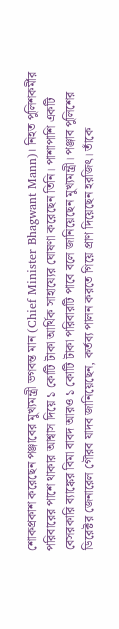শোকপ্রকাশ করেছেন পঞ্জাবের মুখ্যমন্ত্রী ভগবন্ত মান (Chief Minister Bhagwant Mann)। নিহত পুলিশকর্মীর পরিবারের পাশে থাকার আশ্বাস দিয়ে ১ কোটি টাকা আর্থিক সাহায্যের ঘোষণা করেছেন তিনি। পাশাপাশি একটি বেসরকারি ব্যাঙ্কের বিমা বাবদ আরও ১ কোটি টাকা পরিবারটি পাবে বলে জানিয়েছেন মুখ্যমন্ত্রী। পঞ্জাব পুলিশের ডিরেক্টর জেনারেল গৌরব যাদব জানিয়েছেন, কর্তব্য পালন করতে গিয়ে প্রাণ দিয়েছেন হরজিৎ। তাঁকে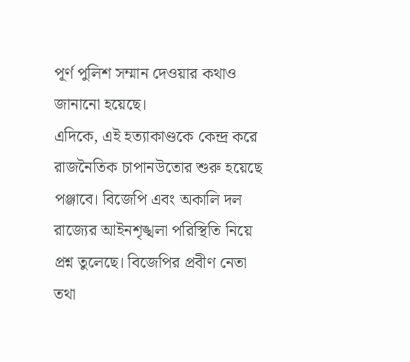পূর্ণ পুলিশ সম্মান দেওয়ার কথাও জানানো হয়েছে।
এদিকে, এই হত্যাকাণ্ডকে কেন্দ্র করে রাজনৈতিক চাপানউতোর শুরু হয়েছে পঞ্জাবে। বিজেপি এবং অকালি দল রাজ্যের আইনশৃঙ্খলা পরিস্থিতি নিয়ে প্রশ্ন তুলেছে। বিজেপির প্রবীণ নেতা তথা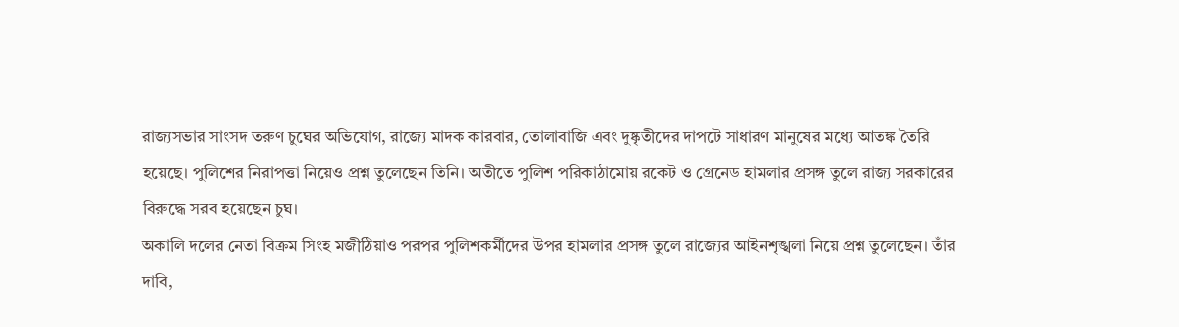রাজ্যসভার সাংসদ তরুণ চুঘের অভিযোগ, রাজ্যে মাদক কারবার, তোলাবাজি এবং দুষ্কৃতীদের দাপটে সাধারণ মানুষের মধ্যে আতঙ্ক তৈরি হয়েছে। পুলিশের নিরাপত্তা নিয়েও প্রশ্ন তুলেছেন তিনি। অতীতে পুলিশ পরিকাঠামোয় রকেট ও গ্রেনেড হামলার প্রসঙ্গ তুলে রাজ্য সরকারের বিরুদ্ধে সরব হয়েছেন চুঘ।
অকালি দলের নেতা বিক্রম সিংহ মজীঠিয়াও পরপর পুলিশকর্মীদের উপর হামলার প্রসঙ্গ তুলে রাজ্যের আইনশৃঙ্খলা নিয়ে প্রশ্ন তুলেছেন। তাঁর দাবি,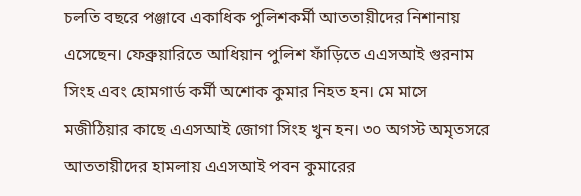চলতি বছরে পঞ্জাবে একাধিক পুলিশকর্মী আততায়ীদের নিশানায় এসেছেন। ফেব্রুয়ারিতে আধিয়ান পুলিশ ফাঁড়িতে এএসআই গুরনাম সিংহ এবং হোমগার্ড কর্মী অশোক কুমার নিহত হন। মে মাসে মজীঠিয়ার কাছে এএসআই জোগা সিংহ খুন হন। ৩০ অগস্ট অমৃতসরে আততায়ীদের হামলায় এএসআই পবন কুমারের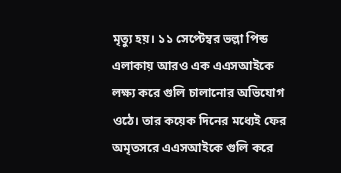মৃত্যু হয়। ১১ সেপ্টেম্বর ভল্লা পিন্ড এলাকায় আরও এক এএসআইকে লক্ষ্য করে গুলি চালানোর অভিযোগ ওঠে। তার কয়েক দিনের মধ্যেই ফের অমৃতসরে এএসআইকে গুলি করে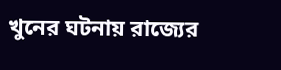খুনের ঘটনায় রাজ্যের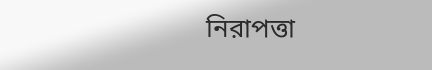নিরাপত্তা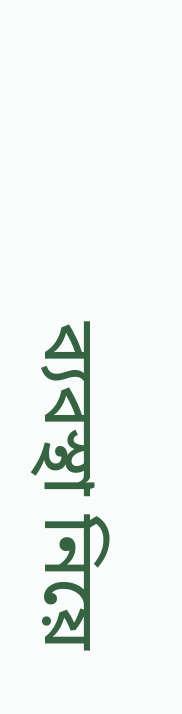ব্যবস্থা নিয়ে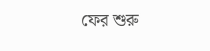ফের শুরু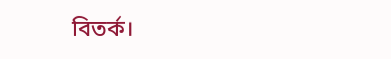বিতর্ক।